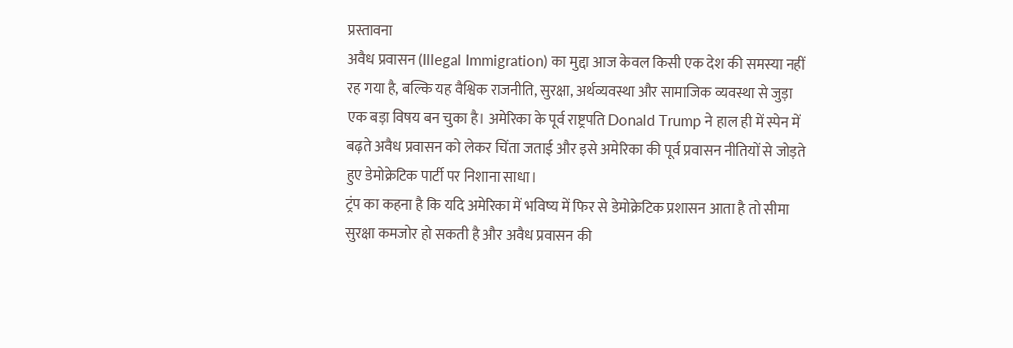प्रस्तावना
अवैध प्रवासन (Illegal Immigration) का मुद्दा आज केवल किसी एक देश की समस्या नहीं रह गया है, बल्कि यह वैश्विक राजनीति, सुरक्षा, अर्थव्यवस्था और सामाजिक व्यवस्था से जुड़ा एक बड़ा विषय बन चुका है। अमेरिका के पूर्व राष्ट्रपति Donald Trump ने हाल ही में स्पेन में बढ़ते अवैध प्रवासन को लेकर चिंता जताई और इसे अमेरिका की पूर्व प्रवासन नीतियों से जोड़ते हुए डेमोक्रेटिक पार्टी पर निशाना साधा।
ट्रंप का कहना है कि यदि अमेरिका में भविष्य में फिर से डेमोक्रेटिक प्रशासन आता है तो सीमा सुरक्षा कमजोर हो सकती है और अवैध प्रवासन की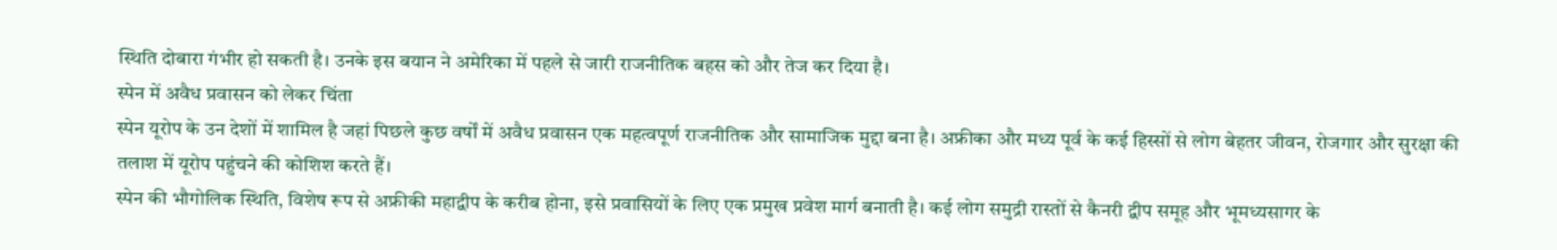स्थिति दोबारा गंभीर हो सकती है। उनके इस बयान ने अमेरिका में पहले से जारी राजनीतिक बहस को और तेज कर दिया है।
स्पेन में अवैध प्रवासन को लेकर चिंता
स्पेन यूरोप के उन देशों में शामिल है जहां पिछले कुछ वर्षों में अवैध प्रवासन एक महत्वपूर्ण राजनीतिक और सामाजिक मुद्दा बना है। अफ्रीका और मध्य पूर्व के कई हिस्सों से लोग बेहतर जीवन, रोजगार और सुरक्षा की तलाश में यूरोप पहुंचने की कोशिश करते हैं।
स्पेन की भौगोलिक स्थिति, विशेष रूप से अफ्रीकी महाद्वीप के करीब होना, इसे प्रवासियों के लिए एक प्रमुख प्रवेश मार्ग बनाती है। कई लोग समुद्री रास्तों से कैनरी द्वीप समूह और भूमध्यसागर के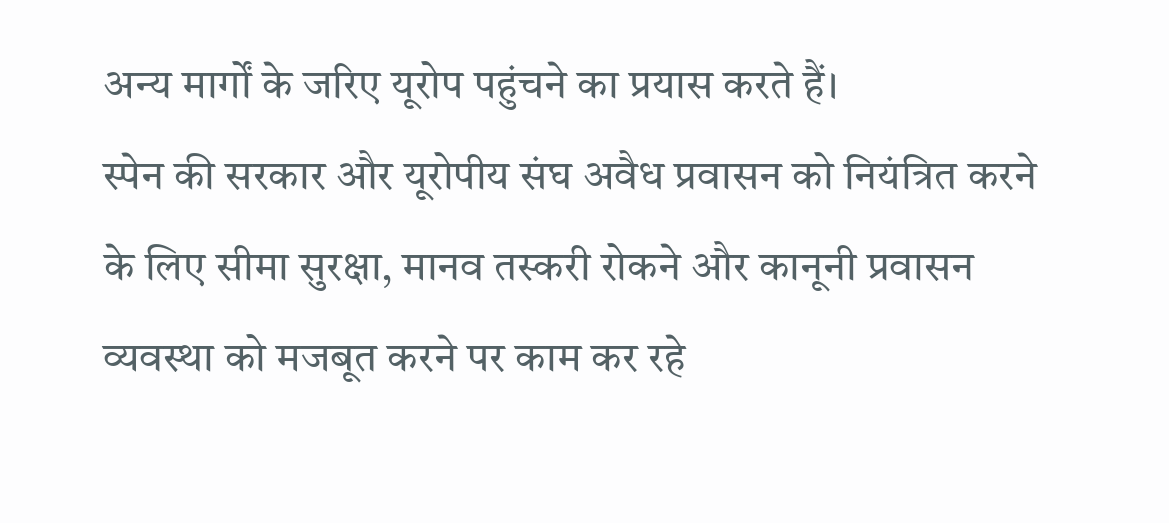अन्य मार्गों के जरिए यूरोप पहुंचने का प्रयास करते हैं।
स्पेन की सरकार और यूरोपीय संघ अवैध प्रवासन को नियंत्रित करने के लिए सीमा सुरक्षा, मानव तस्करी रोकने और कानूनी प्रवासन व्यवस्था को मजबूत करने पर काम कर रहे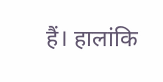हैं। हालांकि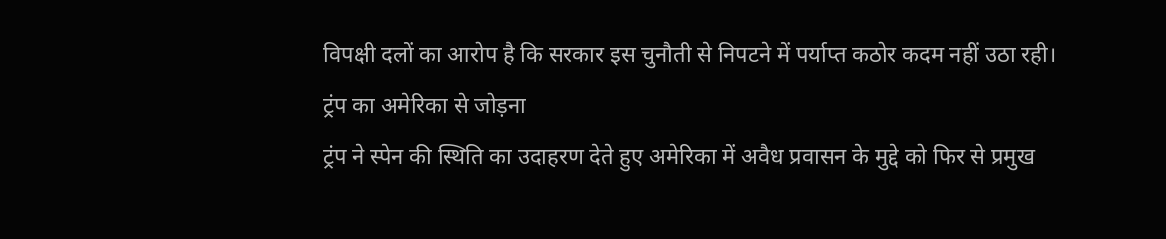विपक्षी दलों का आरोप है कि सरकार इस चुनौती से निपटने में पर्याप्त कठोर कदम नहीं उठा रही।
ट्रंप का अमेरिका से जोड़ना
ट्रंप ने स्पेन की स्थिति का उदाहरण देते हुए अमेरिका में अवैध प्रवासन के मुद्दे को फिर से प्रमुख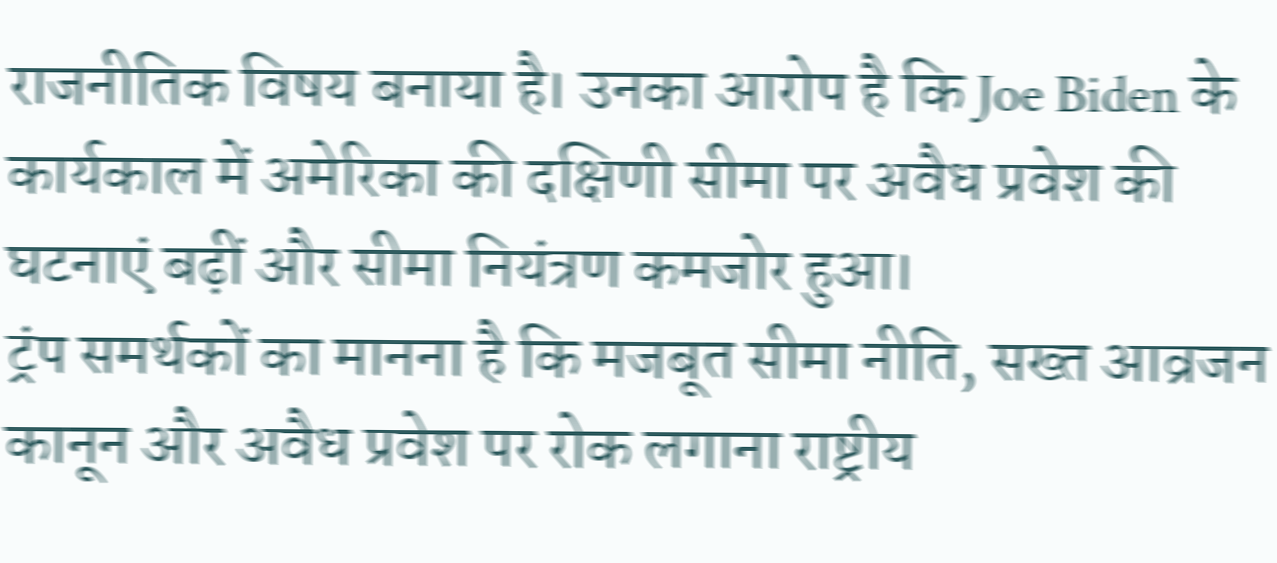राजनीतिक विषय बनाया है। उनका आरोप है कि Joe Biden के कार्यकाल में अमेरिका की दक्षिणी सीमा पर अवैध प्रवेश की घटनाएं बढ़ीं और सीमा नियंत्रण कमजोर हुआ।
ट्रंप समर्थकों का मानना है कि मजबूत सीमा नीति, सख्त आव्रजन कानून और अवैध प्रवेश पर रोक लगाना राष्ट्रीय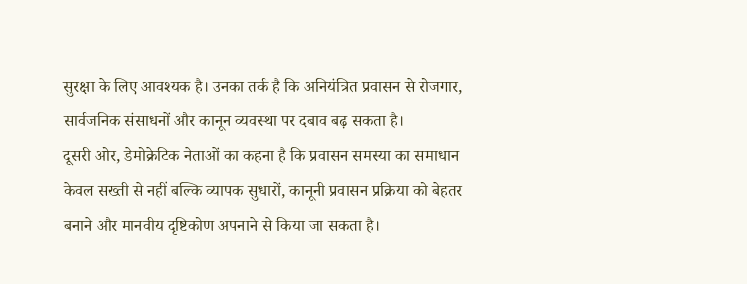सुरक्षा के लिए आवश्यक है। उनका तर्क है कि अनियंत्रित प्रवासन से रोजगार, सार्वजनिक संसाधनों और कानून व्यवस्था पर दबाव बढ़ सकता है।
दूसरी ओर, डेमोक्रेटिक नेताओं का कहना है कि प्रवासन समस्या का समाधान केवल सख्ती से नहीं बल्कि व्यापक सुधारों, कानूनी प्रवासन प्रक्रिया को बेहतर बनाने और मानवीय दृष्टिकोण अपनाने से किया जा सकता है।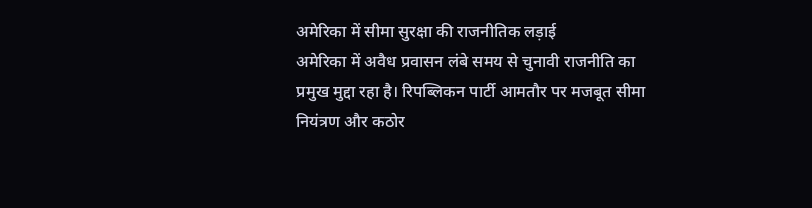अमेरिका में सीमा सुरक्षा की राजनीतिक लड़ाई
अमेरिका में अवैध प्रवासन लंबे समय से चुनावी राजनीति का प्रमुख मुद्दा रहा है। रिपब्लिकन पार्टी आमतौर पर मजबूत सीमा नियंत्रण और कठोर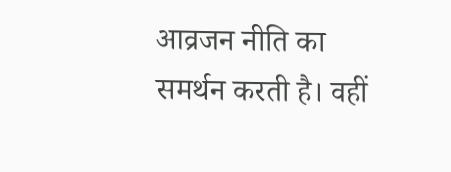आव्रजन नीति का समर्थन करती है। वहीं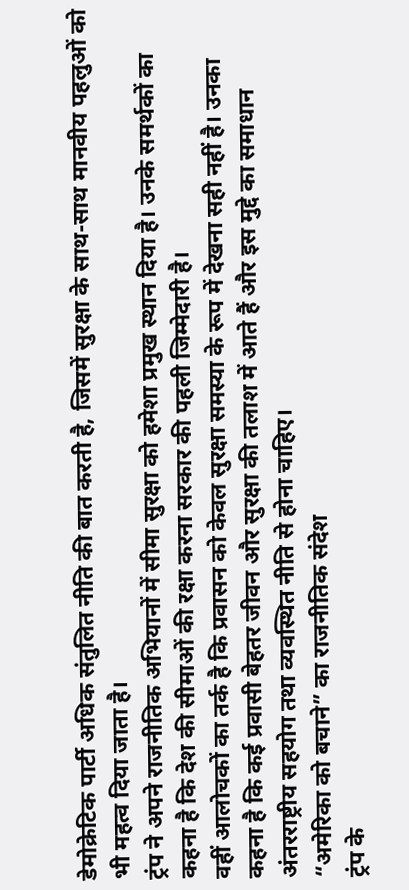डेमोक्रेटिक पार्टी अधिक संतुलित नीति की बात करती है, जिसमें सुरक्षा के साथ-साथ मानवीय पहलुओं को भी महत्व दिया जाता है।
ट्रंप ने अपने राजनीतिक अभियानों में सीमा सुरक्षा को हमेशा प्रमुख स्थान दिया है। उनके समर्थकों का कहना है कि देश की सीमाओं की रक्षा करना सरकार की पहली जिम्मेदारी है।
वहीं आलोचकों का तर्क है कि प्रवासन को केवल सुरक्षा समस्या के रूप में देखना सही नहीं है। उनका कहना है कि कई प्रवासी बेहतर जीवन और सुरक्षा की तलाश में आते हैं और इस मुद्दे का समाधान अंतरराष्ट्रीय सहयोग तथा व्यवस्थित नीति से होना चाहिए।
“अमेरिका को बचाने” का राजनीतिक संदेश
ट्रंप के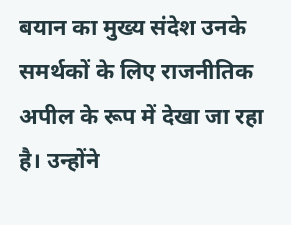बयान का मुख्य संदेश उनके समर्थकों के लिए राजनीतिक अपील के रूप में देखा जा रहा है। उन्होंने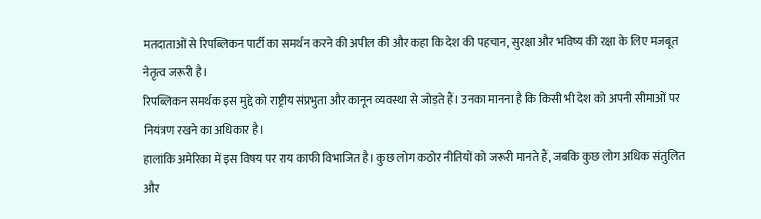मतदाताओं से रिपब्लिकन पार्टी का समर्थन करने की अपील की और कहा कि देश की पहचान, सुरक्षा और भविष्य की रक्षा के लिए मजबूत नेतृत्व जरूरी है।
रिपब्लिकन समर्थक इस मुद्दे को राष्ट्रीय संप्रभुता और कानून व्यवस्था से जोड़ते हैं। उनका मानना है कि किसी भी देश को अपनी सीमाओं पर नियंत्रण रखने का अधिकार है।
हालांकि अमेरिका में इस विषय पर राय काफी विभाजित है। कुछ लोग कठोर नीतियों को जरूरी मानते हैं, जबकि कुछ लोग अधिक संतुलित और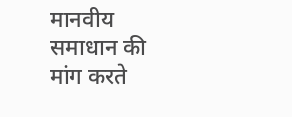मानवीय समाधान की मांग करते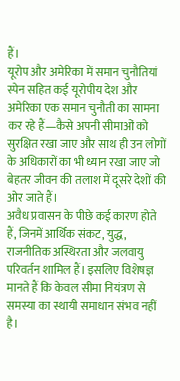हैं।
यूरोप और अमेरिका में समान चुनौतियां
स्पेन सहित कई यूरोपीय देश और अमेरिका एक समान चुनौती का सामना कर रहे हैं—कैसे अपनी सीमाओं को सुरक्षित रखा जाए और साथ ही उन लोगों के अधिकारों का भी ध्यान रखा जाए जो बेहतर जीवन की तलाश में दूसरे देशों की ओर जाते हैं।
अवैध प्रवासन के पीछे कई कारण होते हैं, जिनमें आर्थिक संकट, युद्ध, राजनीतिक अस्थिरता और जलवायु परिवर्तन शामिल हैं। इसलिए विशेषज्ञ मानते हैं कि केवल सीमा नियंत्रण से समस्या का स्थायी समाधान संभव नहीं है।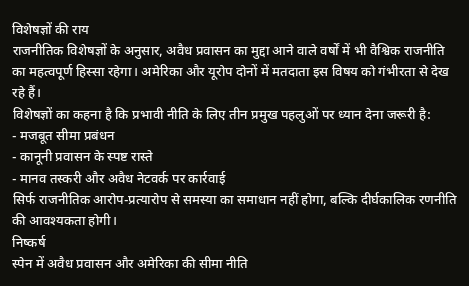विशेषज्ञों की राय
राजनीतिक विशेषज्ञों के अनुसार, अवैध प्रवासन का मुद्दा आने वाले वर्षों में भी वैश्विक राजनीति का महत्वपूर्ण हिस्सा रहेगा। अमेरिका और यूरोप दोनों में मतदाता इस विषय को गंभीरता से देख रहे हैं।
विशेषज्ञों का कहना है कि प्रभावी नीति के लिए तीन प्रमुख पहलुओं पर ध्यान देना जरूरी है:
- मजबूत सीमा प्रबंधन
- कानूनी प्रवासन के स्पष्ट रास्ते
- मानव तस्करी और अवैध नेटवर्क पर कार्रवाई
सिर्फ राजनीतिक आरोप-प्रत्यारोप से समस्या का समाधान नहीं होगा, बल्कि दीर्घकालिक रणनीति की आवश्यकता होगी।
निष्कर्ष
स्पेन में अवैध प्रवासन और अमेरिका की सीमा नीति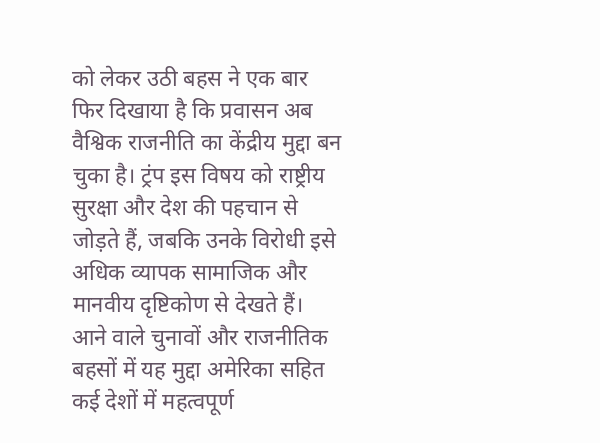को लेकर उठी बहस ने एक बार फिर दिखाया है कि प्रवासन अब वैश्विक राजनीति का केंद्रीय मुद्दा बन चुका है। ट्रंप इस विषय को राष्ट्रीय सुरक्षा और देश की पहचान से जोड़ते हैं, जबकि उनके विरोधी इसे अधिक व्यापक सामाजिक और मानवीय दृष्टिकोण से देखते हैं।
आने वाले चुनावों और राजनीतिक बहसों में यह मुद्दा अमेरिका सहित कई देशों में महत्वपूर्ण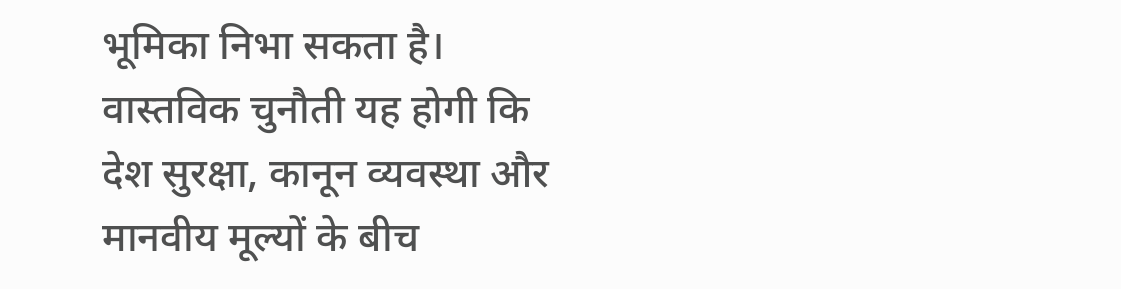भूमिका निभा सकता है। वास्तविक चुनौती यह होगी कि देश सुरक्षा, कानून व्यवस्था और मानवीय मूल्यों के बीच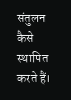संतुलन कैसे स्थापित करते हैं।